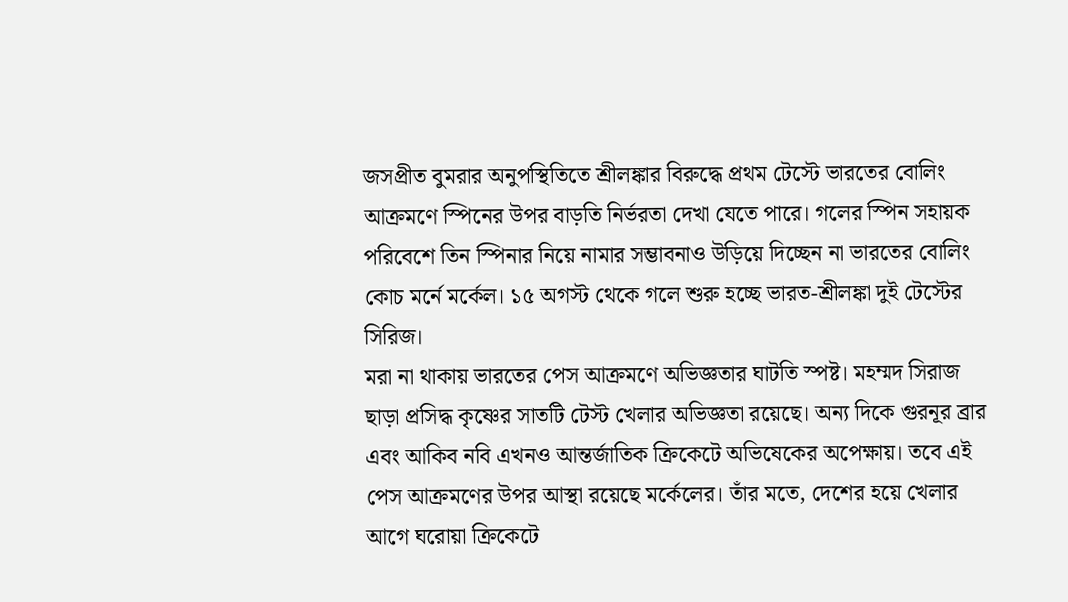জসপ্রীত বুমরার অনুপস্থিতিতে শ্রীলঙ্কার বিরুদ্ধে প্রথম টেস্টে ভারতের বোলিং আক্রমণে স্পিনের উপর বাড়তি নির্ভরতা দেখা যেতে পারে। গলের স্পিন সহায়ক পরিবেশে তিন স্পিনার নিয়ে নামার সম্ভাবনাও উড়িয়ে দিচ্ছেন না ভারতের বোলিং কোচ মর্নে মর্কেল। ১৫ অগস্ট থেকে গলে শুরু হচ্ছে ভারত-শ্রীলঙ্কা দুই টেস্টের সিরিজ।
মরা না থাকায় ভারতের পেস আক্রমণে অভিজ্ঞতার ঘাটতি স্পষ্ট। মহম্মদ সিরাজ ছাড়া প্রসিদ্ধ কৃষ্ণের সাতটি টেস্ট খেলার অভিজ্ঞতা রয়েছে। অন্য দিকে গুরনূর ব্রার এবং আকিব নবি এখনও আন্তর্জাতিক ক্রিকেটে অভিষেকের অপেক্ষায়। তবে এই পেস আক্রমণের উপর আস্থা রয়েছে মর্কেলের। তাঁর মতে, দেশের হয়ে খেলার আগে ঘরোয়া ক্রিকেটে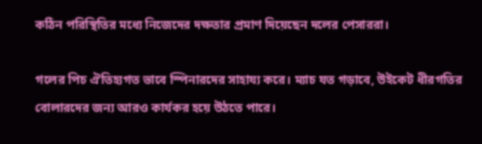কঠিন পরিস্থিতির মধ্যে নিজেদের দক্ষতার প্রমাণ দিয়েছেন দলের পেসাররা।

গলের পিচ ঐতিহ্যগত ভাবে স্পিনারদের সাহায্য করে। ম্যাচ যত গড়াবে, উইকেট ধীরগতির বোলারদের জন্য আরও কার্যকর হয়ে উঠতে পারে।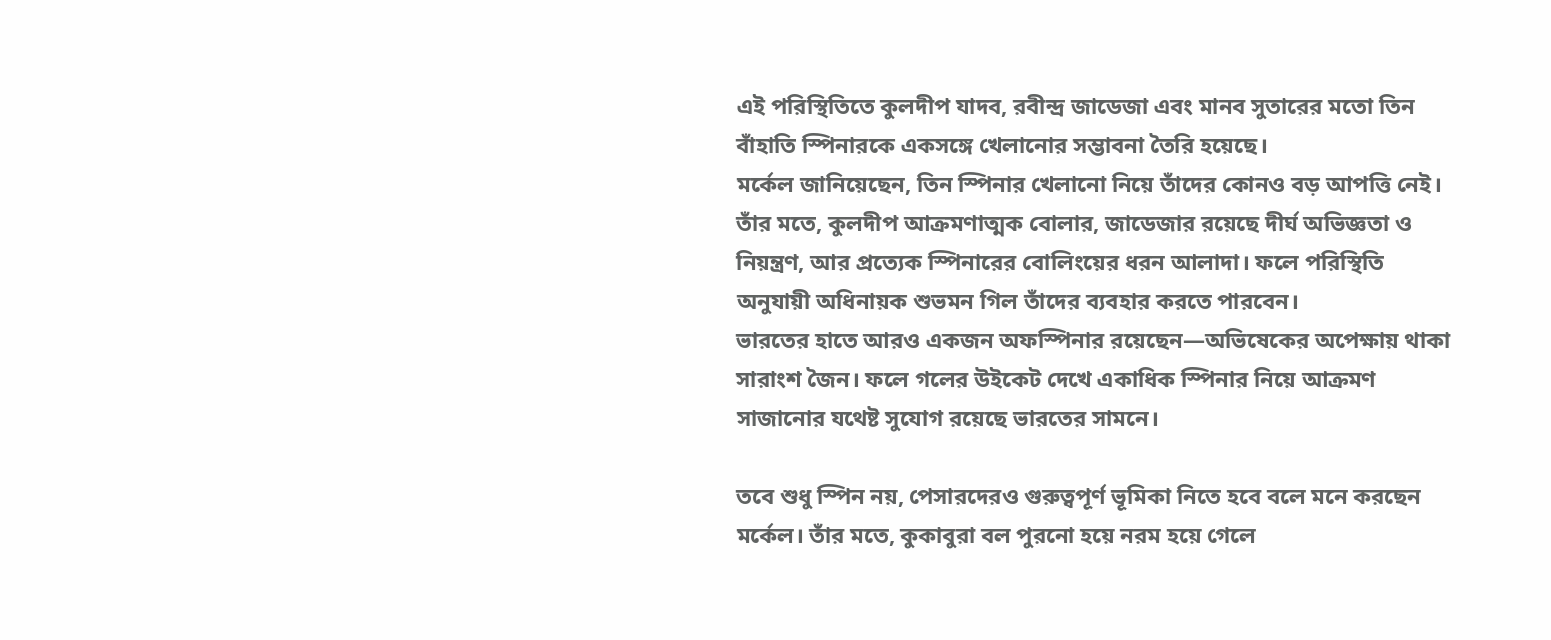এই পরিস্থিতিতে কুলদীপ যাদব, রবীন্দ্র জাডেজা এবং মানব সুতারের মতো তিন বাঁহাতি স্পিনারকে একসঙ্গে খেলানোর সম্ভাবনা তৈরি হয়েছে।
মর্কেল জানিয়েছেন, তিন স্পিনার খেলানো নিয়ে তাঁদের কোনও বড় আপত্তি নেই। তাঁর মতে, কুলদীপ আক্রমণাত্মক বোলার, জাডেজার রয়েছে দীর্ঘ অভিজ্ঞতা ও নিয়ন্ত্রণ, আর প্রত্যেক স্পিনারের বোলিংয়ের ধরন আলাদা। ফলে পরিস্থিতি অনুযায়ী অধিনায়ক শুভমন গিল তাঁদের ব্যবহার করতে পারবেন।
ভারতের হাতে আরও একজন অফস্পিনার রয়েছেন—অভিষেকের অপেক্ষায় থাকা সারাংশ জৈন। ফলে গলের উইকেট দেখে একাধিক স্পিনার নিয়ে আক্রমণ সাজানোর যথেষ্ট সুযোগ রয়েছে ভারতের সামনে।

তবে শুধু স্পিন নয়, পেসারদেরও গুরুত্বপূর্ণ ভূমিকা নিতে হবে বলে মনে করছেন মর্কেল। তাঁর মতে, কুকাবুরা বল পুরনো হয়ে নরম হয়ে গেলে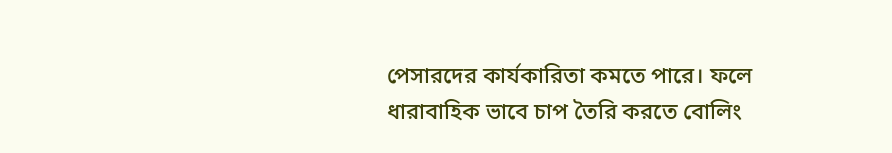পেসারদের কার্যকারিতা কমতে পারে। ফলে ধারাবাহিক ভাবে চাপ তৈরি করতে বোলিং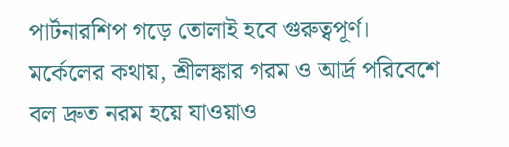পার্টনারশিপ গড়ে তোলাই হবে গুরুত্বপূর্ণ।
মর্কেলের কথায়, শ্রীলঙ্কার গরম ও আর্দ্র পরিবেশে বল দ্রুত নরম হয়ে যাওয়াও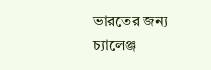ভারতের জন্য চ্যালেঞ্জ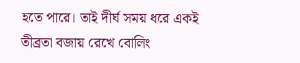হতে পারে। তাই দীর্ঘ সময় ধরে একই তীব্রতা বজায় রেখে বোলিং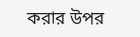করার উপর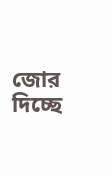জোর দিচ্ছে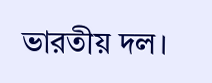ভারতীয় দল।